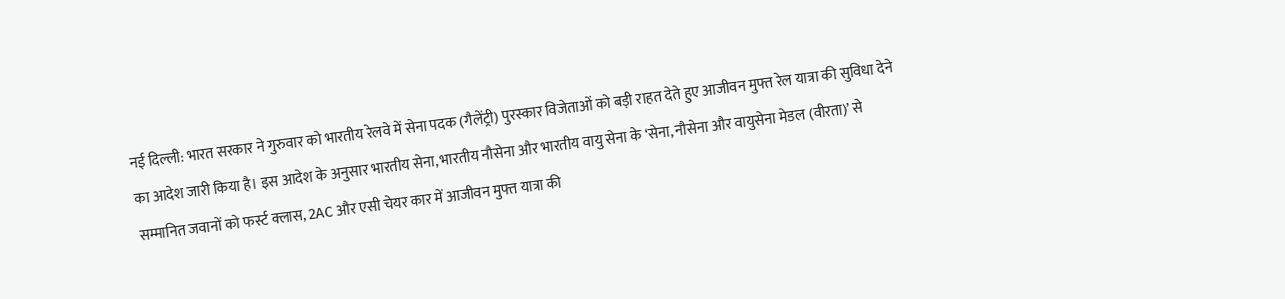नई दिल्ली: भारत सरकार ने गुरुवार को भारतीय रेलवे में सेना पदक (गैलेंट्री) पुरस्कार विजेताओं को बड़ी राहत देते हुए आजीवन मुफ्त रेल यात्रा की सुविधा देने का आदेश जारी किया है। इस आदेश के अनुसार भारतीय सेना, भारतीय नौसेना और भारतीय वायु सेना के ‘सेना, नौसेना और वायुसेना मेडल (वीरता)’ से सम्मानित जवानों को फर्स्ट क्लास, 2AC और एसी चेयर कार में आजीवन मुफ्त यात्रा की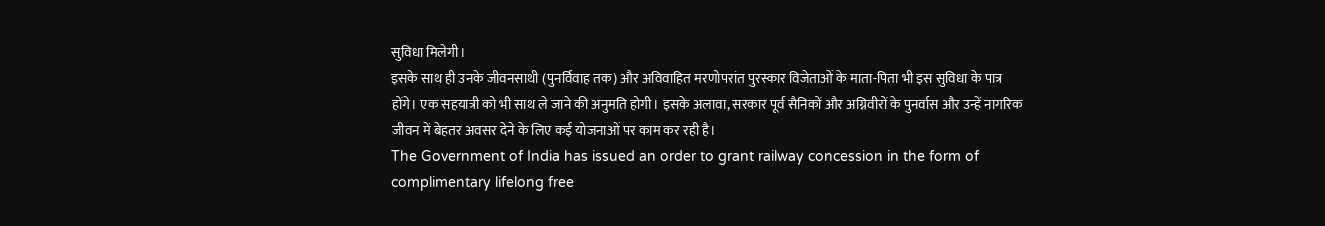सुविधा मिलेगी।
इसके साथ ही उनके जीवनसाथी (पुनर्विवाह तक) और अविवाहित मरणोपरांत पुरस्कार विजेताओं के माता-पिता भी इस सुविधा के पात्र होंगे। एक सहयात्री को भी साथ ले जाने की अनुमति होगी। इसके अलावा, सरकार पूर्व सैनिकों और अग्निवीरों के पुनर्वास और उन्हें नागरिक जीवन में बेहतर अवसर देने के लिए कई योजनाओं पर काम कर रही है।
The Government of India has issued an order to grant railway concession in the form of complimentary lifelong free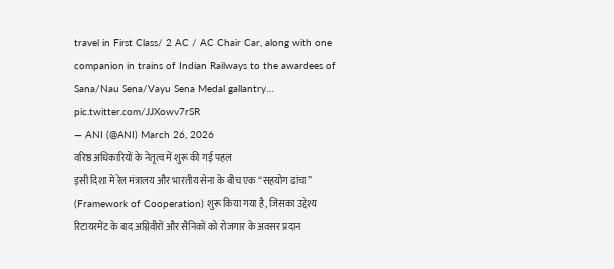travel in First Class/ 2 AC / AC Chair Car, along with one companion in trains of Indian Railways to the awardees of Sana/Nau Sena/Vayu Sena Medal gallantry… pic.twitter.com/JJXowv7rSR
— ANI (@ANI) March 26, 2026
वरिष्ठ अधिकारियों के नेतृत्व में शुरू की गई पहल
इसी दिशा में रेल मंत्रालय और भारतीय सेना के बीच एक “सहयोग ढांचा” (Framework of Cooperation) शुरू किया गया है, जिसका उद्देश्य रिटायरमेंट के बाद अग्निवीरों और सैनिकों को रोजगार के अवसर प्रदान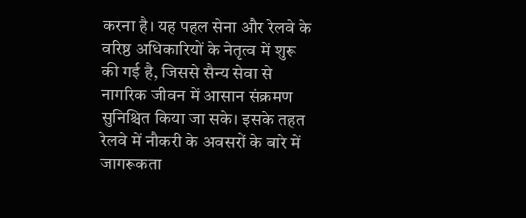करना है। यह पहल सेना और रेलवे के वरिष्ठ अधिकारियों के नेतृत्व में शुरू की गई है, जिससे सैन्य सेवा से नागरिक जीवन में आसान संक्रमण सुनिश्चित किया जा सके। इसके तहत रेलवे में नौकरी के अवसरों के बारे में जागरूकता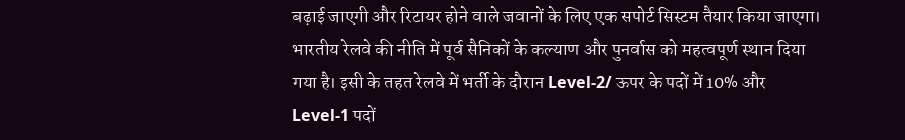बढ़ाई जाएगी और रिटायर होने वाले जवानों के लिए एक सपोर्ट सिस्टम तैयार किया जाएगा।
भारतीय रेलवे की नीति में पूर्व सैनिकों के कल्याण और पुनर्वास को महत्वपूर्ण स्थान दिया गया है। इसी के तहत रेलवे में भर्ती के दौरान Level-2/ ऊपर के पदों में 10% और Level-1 पदों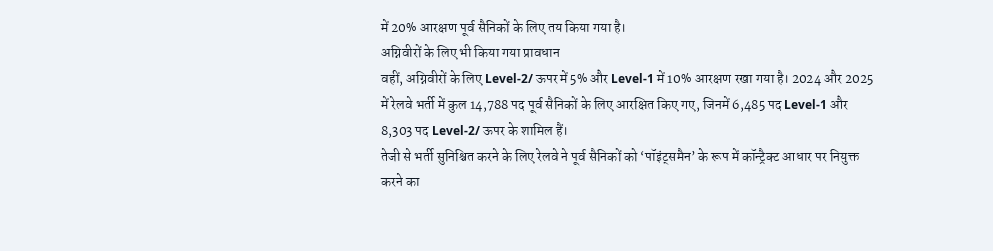में 20% आरक्षण पूर्व सैनिकों के लिए तय किया गया है।
अग्निवीरों के लिए भी किया गया प्रावधान
वहीं, अग्निवीरों के लिए Level-2/ ऊपर में 5% और Level-1 में 10% आरक्षण रखा गया है। 2024 और 2025 में रेलवे भर्ती में कुल 14,788 पद पूर्व सैनिकों के लिए आरक्षित किए गए, जिनमें 6,485 पद Level-1 और 8,303 पद Level-2/ ऊपर के शामिल हैं।
तेजी से भर्ती सुनिश्चित करने के लिए रेलवे ने पूर्व सैनिकों को ‘पॉइंट्समैन’ के रूप में कॉन्ट्रैक्ट आधार पर नियुक्त करने का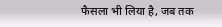फैसला भी लिया है, जब तक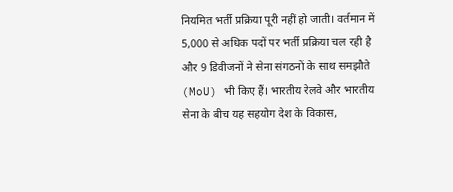नियमित भर्ती प्रक्रिया पूरी नहीं हो जाती। वर्तमान में 5,000 से अधिक पदों पर भर्ती प्रक्रिया चल रही है और 9 डिवीजनों ने सेना संगठनों के साथ समझौते (MoU) भी किए हैं। भारतीय रेलवे और भारतीय सेना के बीच यह सहयोग देश के विकास,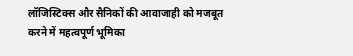लॉजिस्टिक्स और सैनिकों की आवाजाही को मजबूत करने में महत्वपूर्ण भूमिका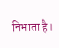निभाता है।